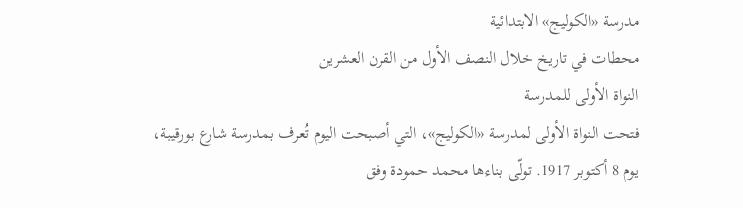مدرسة «الكوليج» الابتدائية
محطات في تاريخ خلال النصف الأول من القرن العشرين
النواة الأولى للمدرسة
فتحت النواة الأولى لمدرسة «الكوليج»، التي أصبحت اليوم تُعرف بمدرسة شارع بورقيبة، يوم 8 أكتوبر 1917. تولّى بناءها محمد حمودة وفق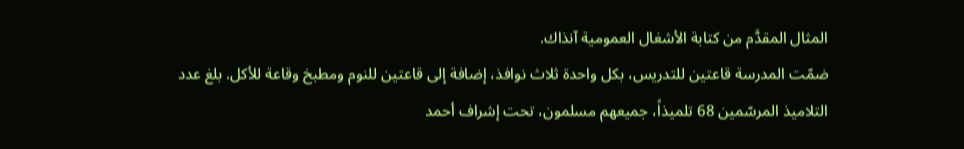المثال المقدَّم من كتابة الأشغال العمومية آنذاك.
ضمّت المدرسة قاعتين للتدريس، بكل واحدة ثلاث نوافذ، إضافة إلى قاعتين للنوم ومطبخ وقاعة للأكل. بلغ عدد التلاميذ المرسّمين 68 تلميذاً، جميعهم مسلمون، تحت إشراف أحمد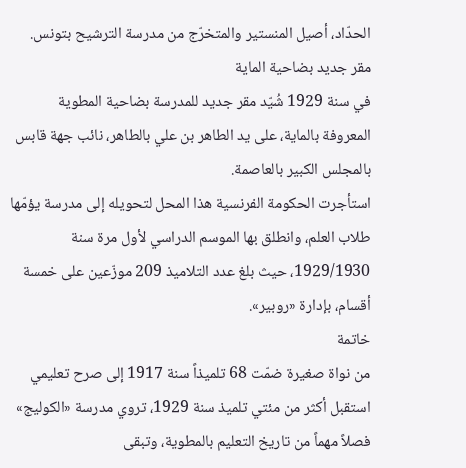الحدّاد، أصيل المنستير والمتخرّج من مدرسة الترشيح بتونس.
مقر جديد بضاحية الماية
في سنة 1929 شُيّد مقر جديد للمدرسة بضاحية المطوية المعروفة بالماية، على يد الطاهر بن علي بالطاهر، نائب جهة قابس بالمجلس الكبير بالعاصمة.
استأجرت الحكومة الفرنسية هذا المحل لتحويله إلى مدرسة يؤمّها طلاب العلم، وانطلق بها الموسم الدراسي لأول مرة سنة 1929/1930، حيث بلغ عدد التلاميذ 209 موزّعين على خمسة أقسام، بإدارة «روبير».
خاتمة
من نواة صغيرة ضمّت 68 تلميذاً سنة 1917 إلى صرح تعليمي استقبل أكثر من مئتي تلميذ سنة 1929، تروي مدرسة «الكوليج» فصلاً مهماً من تاريخ التعليم بالمطوية، وتبقى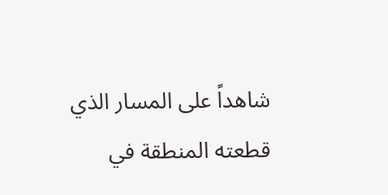شاهداً على المسار الذي قطعته المنطقة في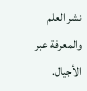نشر العلم والمعرفة عبر الأجيال.